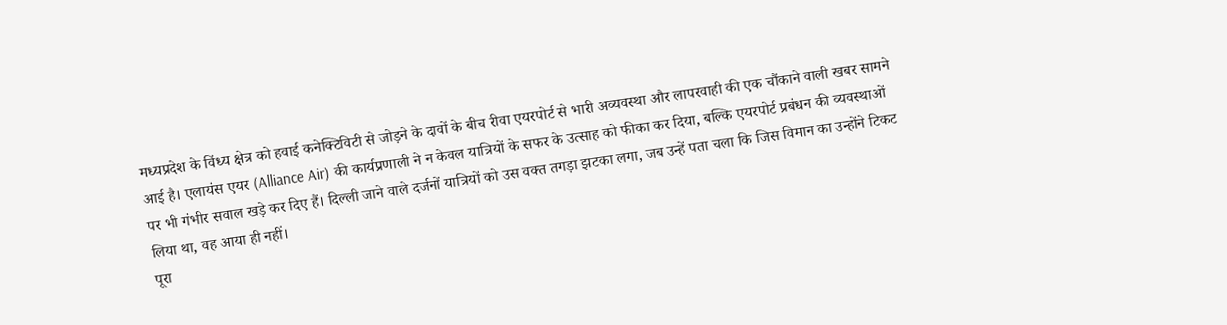मध्यप्रदेश के विंध्य क्षेत्र को हवाई कनेक्टिविटी से जोड़ने के दावों के बीच रीवा एयरपोर्ट से भारी अव्यवस्था और लापरवाही की एक चौंकाने वाली खबर सामने आई है। एलायंस एयर (Alliance Air) की कार्यप्रणाली ने न केवल यात्रियों के सफर के उत्साह को फीका कर दिया, बल्कि एयरपोर्ट प्रबंधन की व्यवस्थाओं पर भी गंभीर सवाल खड़े कर दिए हैं। दिल्ली जाने वाले दर्जनों यात्रियों को उस वक्त तगड़ा झटका लगा, जब उन्हें पता चला कि जिस विमान का उन्होंने टिकट लिया था, वह आया ही नहीं।
पूरा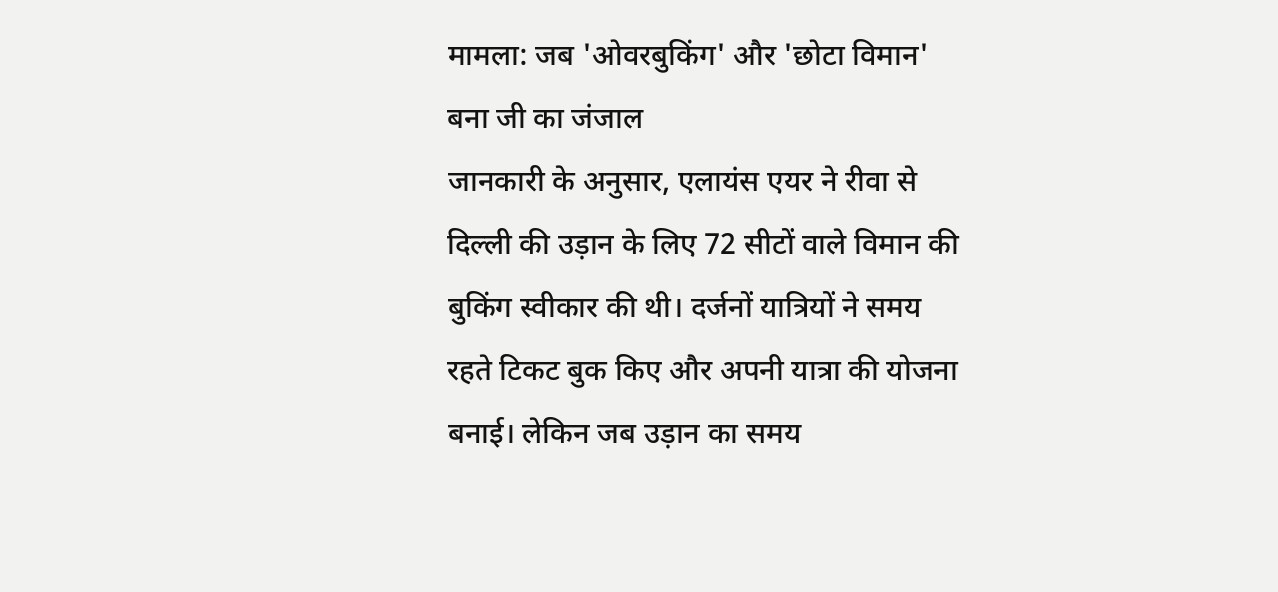मामला: जब 'ओवरबुकिंग' और 'छोटा विमान' बना जी का जंजाल
जानकारी के अनुसार, एलायंस एयर ने रीवा से दिल्ली की उड़ान के लिए 72 सीटों वाले विमान की बुकिंग स्वीकार की थी। दर्जनों यात्रियों ने समय रहते टिकट बुक किए और अपनी यात्रा की योजना बनाई। लेकिन जब उड़ान का समय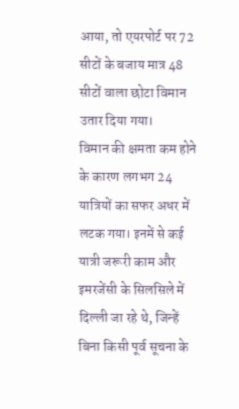आया, तो एयरपोर्ट पर 72 सीटों के बजाय मात्र 48 सीटों वाला छोटा विमान उतार दिया गया।
विमान की क्षमता कम होने के कारण लगभग 24 यात्रियों का सफर अधर में लटक गया। इनमें से कई यात्री जरूरी काम और इमरजेंसी के सिलसिले में दिल्ली जा रहे थे, जिन्हें बिना किसी पूर्व सूचना के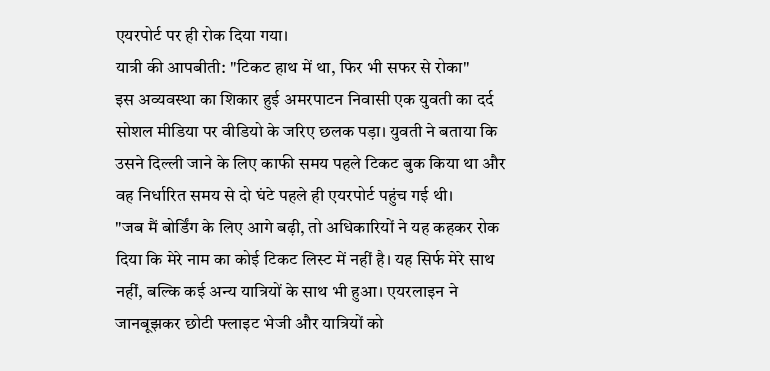एयरपोर्ट पर ही रोक दिया गया।
यात्री की आपबीती: "टिकट हाथ में था, फिर भी सफर से रोका"
इस अव्यवस्था का शिकार हुई अमरपाटन निवासी एक युवती का दर्द सोशल मीडिया पर वीडियो के जरिए छलक पड़ा। युवती ने बताया कि उसने दिल्ली जाने के लिए काफी समय पहले टिकट बुक किया था और वह निर्धारित समय से दो घंटे पहले ही एयरपोर्ट पहुंच गई थी।
"जब मैं बोर्डिंग के लिए आगे बढ़ी, तो अधिकारियों ने यह कहकर रोक दिया कि मेरे नाम का कोई टिकट लिस्ट में नहीं है। यह सिर्फ मेरे साथ नहीं, बल्कि कई अन्य यात्रियों के साथ भी हुआ। एयरलाइन ने जानबूझकर छोटी फ्लाइट भेजी और यात्रियों को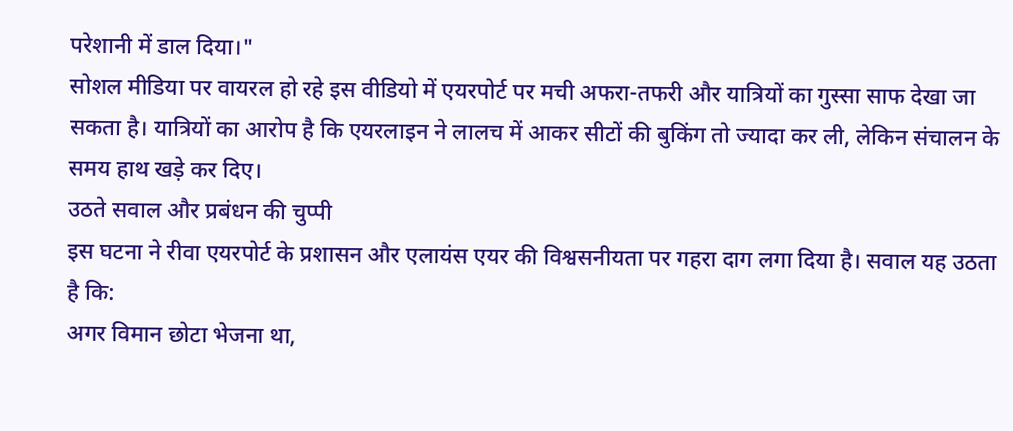परेशानी में डाल दिया।"
सोशल मीडिया पर वायरल हो रहे इस वीडियो में एयरपोर्ट पर मची अफरा-तफरी और यात्रियों का गुस्सा साफ देखा जा सकता है। यात्रियों का आरोप है कि एयरलाइन ने लालच में आकर सीटों की बुकिंग तो ज्यादा कर ली, लेकिन संचालन के समय हाथ खड़े कर दिए।
उठते सवाल और प्रबंधन की चुप्पी
इस घटना ने रीवा एयरपोर्ट के प्रशासन और एलायंस एयर की विश्वसनीयता पर गहरा दाग लगा दिया है। सवाल यह उठता है कि:
अगर विमान छोटा भेजना था,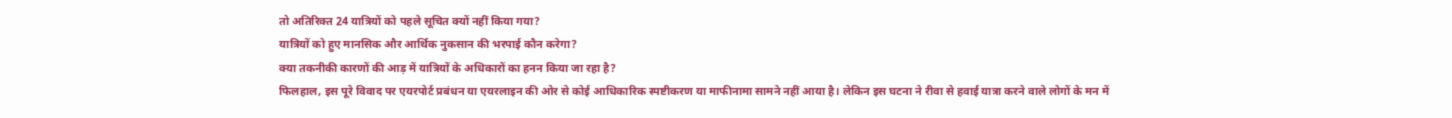तो अतिरिक्त 24 यात्रियों को पहले सूचित क्यों नहीं किया गया?
यात्रियों को हुए मानसिक और आर्थिक नुकसान की भरपाई कौन करेगा?
क्या तकनीकी कारणों की आड़ में यात्रियों के अधिकारों का हनन किया जा रहा है?
फिलहाल, इस पूरे विवाद पर एयरपोर्ट प्रबंधन या एयरलाइन की ओर से कोई आधिकारिक स्पष्टीकरण या माफीनामा सामने नहीं आया है। लेकिन इस घटना ने रीवा से हवाई यात्रा करने वाले लोगों के मन में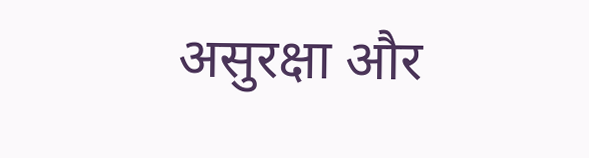असुरक्षा और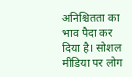अनिश्चितता का भाव पैदा कर दिया है। सोशल मीडिया पर लोग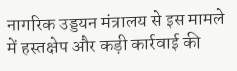नागरिक उड्डयन मंत्रालय से इस मामले में हस्तक्षेप और कड़ी कार्रवाई की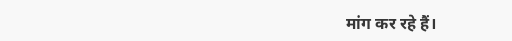मांग कर रहे हैं।